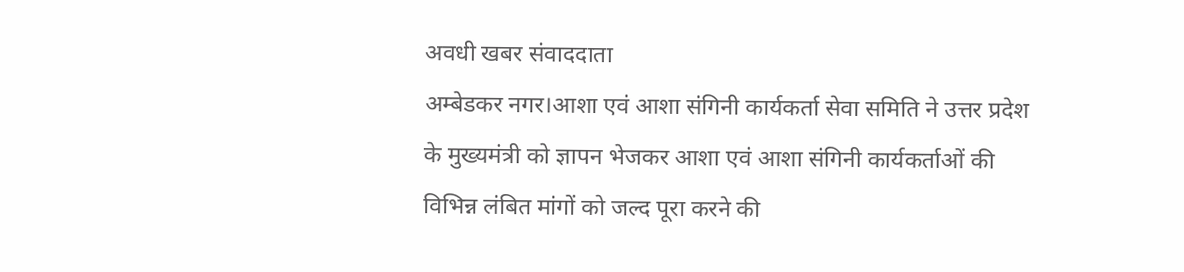अवधी खबर संवाददाता
अम्बेडकर नगर।आशा एवं आशा संगिनी कार्यकर्ता सेवा समिति ने उत्तर प्रदेश के मुख्यमंत्री को ज्ञापन भेजकर आशा एवं आशा संगिनी कार्यकर्ताओं की विभिन्न लंबित मांगों को जल्द पूरा करने की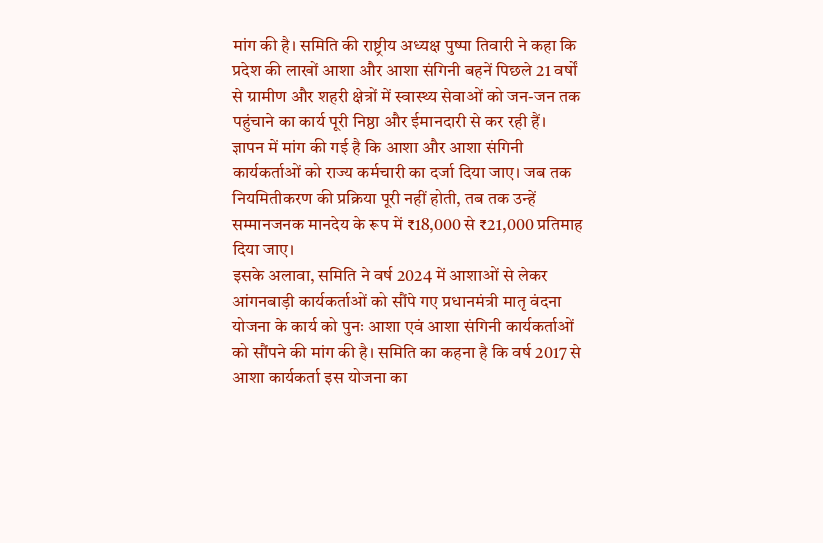मांग की है। समिति की राष्ट्रीय अध्यक्ष पुष्पा तिवारी ने कहा कि प्रदेश की लाखों आशा और आशा संगिनी बहनें पिछले 21 वर्षों से ग्रामीण और शहरी क्षेत्रों में स्वास्थ्य सेवाओं को जन-जन तक पहुंचाने का कार्य पूरी निष्ठा और ईमानदारी से कर रही हैं।
ज्ञापन में मांग की गई है कि आशा और आशा संगिनी कार्यकर्ताओं को राज्य कर्मचारी का दर्जा दिया जाए। जब तक नियमितीकरण की प्रक्रिया पूरी नहीं होती, तब तक उन्हें सम्मानजनक मानदेय के रूप में ₹18,000 से ₹21,000 प्रतिमाह दिया जाए।
इसके अलावा, समिति ने वर्ष 2024 में आशाओं से लेकर आंगनबाड़ी कार्यकर्ताओं को सौंपे गए प्रधानमंत्री मातृ वंदना योजना के कार्य को पुनः आशा एवं आशा संगिनी कार्यकर्ताओं को सौंपने की मांग की है। समिति का कहना है कि वर्ष 2017 से आशा कार्यकर्ता इस योजना का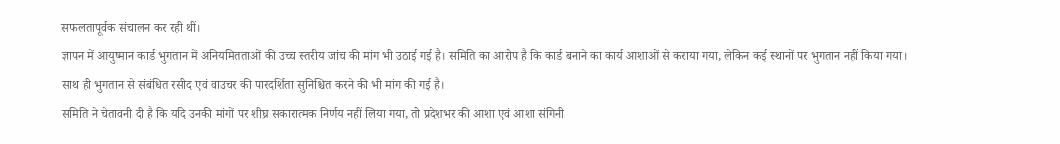सफलतापूर्वक संचालन कर रही थीं।
ज्ञापन में आयुष्मान कार्ड भुगतान में अनियमितताओं की उच्च स्तरीय जांच की मांग भी उठाई गई है। समिति का आरोप है कि कार्ड बनाने का कार्य आशाओं से कराया गया, लेकिन कई स्थानों पर भुगतान नहीं किया गया।
साथ ही भुगतान से संबंधित रसीद एवं वाउचर की पारदर्शिता सुनिश्चित करने की भी मांग की गई है।
समिति ने चेतावनी दी है कि यदि उनकी मांगों पर शीघ्र सकारात्मक निर्णय नहीं लिया गया, तो प्रदेशभर की आशा एवं आशा संगिनी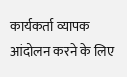कार्यकर्ता व्यापक आंदोलन करने के लिए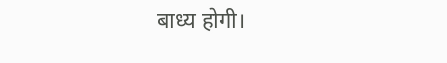बाध्य होगी।